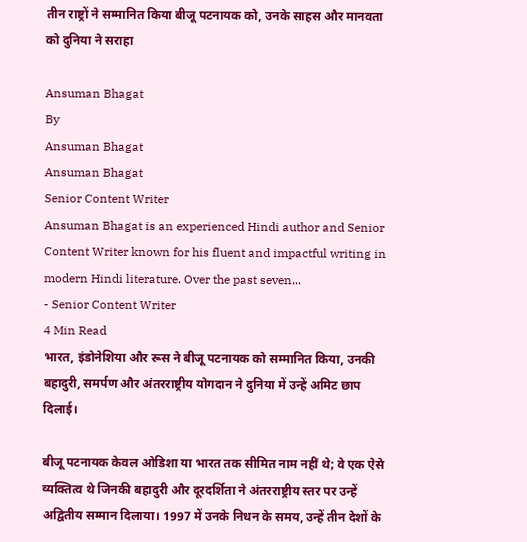तीन राष्ट्रों ने सम्मानित किया बीजू पटनायक को, उनके साहस और मानवता को दुनिया ने सराहा

Ansuman Bhagat
By
Ansuman Bhagat
Ansuman Bhagat
Senior Content Writer
Ansuman Bhagat is an experienced Hindi author and Senior Content Writer known for his fluent and impactful writing in modern Hindi literature. Over the past seven...
- Senior Content Writer
4 Min Read
भारत, इंडोनेशिया और रूस ने बीजू पटनायक को सम्मानित किया, उनकी बहादुरी, समर्पण और अंतरराष्ट्रीय योगदान ने दुनिया में उन्हें अमिट छाप दिलाई।

बीजू पटनायक केवल ओडिशा या भारत तक सीमित नाम नहीं थे; वे एक ऐसे व्यक्तित्व थे जिनकी बहादुरी और दूरदर्शिता ने अंतरराष्ट्रीय स्तर पर उन्हें अद्वितीय सम्मान दिलाया। 1997 में उनके निधन के समय, उन्हें तीन देशों के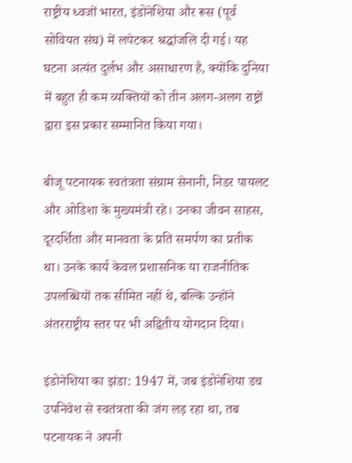राष्ट्रीय ध्वजों भारत, इंडोनेशिया और रूस (पूर्व सोवियत संघ) में लपेटकर श्रद्धांजलि दी गई। यह घटना अत्यंत दुर्लभ और असाधारण है, क्योंकि दुनिया में बहुत ही कम व्यक्तियों को तीन अलग-अलग राष्ट्रों द्वारा इस प्रकार सम्मानित किया गया।

बीजू पटनायक स्वतंत्रता संग्राम सेनानी, निडर पायलट और ओडिशा के मुख्यमंत्री रहे। उनका जीवन साहस, दूरदर्शिता और मानवता के प्रति समर्पण का प्रतीक था। उनके कार्य केवल प्रशासनिक या राजनीतिक उपलब्धियों तक सीमित नहीं थे, बल्कि उन्होंने अंतरराष्ट्रीय स्तर पर भी अद्वितीय योगदान दिया।

इंडोनेशिया का झंडा: 1947 में, जब इंडोनेशिया डच उपनिवेश से स्वतंत्रता की जंग लड़ रहा था, तब पटनायक ने अपनी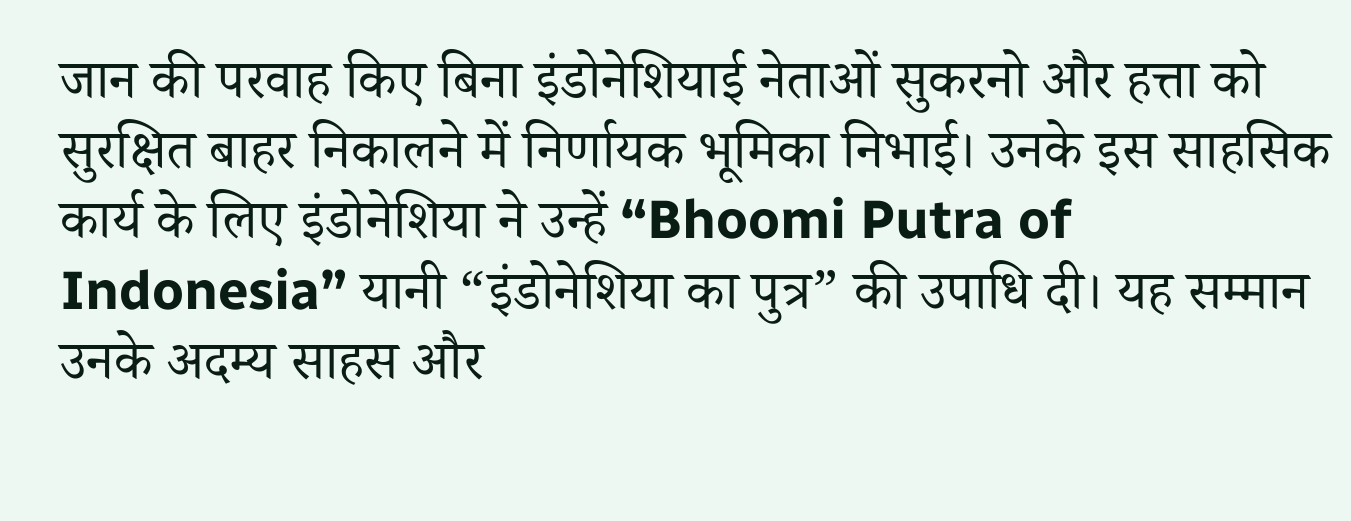जान की परवाह किए बिना इंडोनेशियाई नेताओं सुकरनो और हत्ता को सुरक्षित बाहर निकालने में निर्णायक भूमिका निभाई। उनके इस साहसिक कार्य के लिए इंडोनेशिया ने उन्हें “Bhoomi Putra of Indonesia” यानी “इंडोनेशिया का पुत्र” की उपाधि दी। यह सम्मान उनके अदम्य साहस और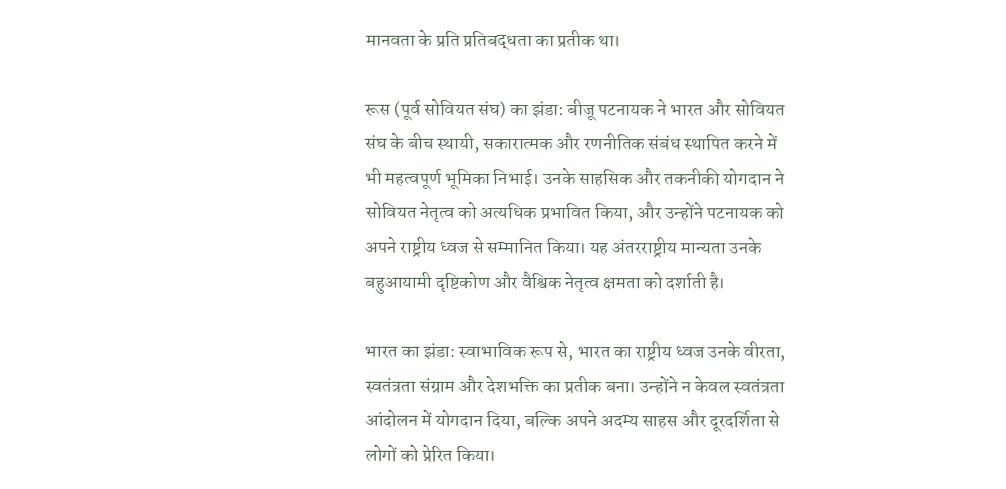मानवता के प्रति प्रतिबद्धता का प्रतीक था।

रूस (पूर्व सोवियत संघ) का झंडा: बीजू पटनायक ने भारत और सोवियत संघ के बीच स्थायी, सकारात्मक और रणनीतिक संबंध स्थापित करने में भी महत्वपूर्ण भूमिका निभाई। उनके साहसिक और तकनीकी योगदान ने सोवियत नेतृत्व को अत्यधिक प्रभावित किया, और उन्होंने पटनायक को अपने राष्ट्रीय ध्वज से सम्मानित किया। यह अंतरराष्ट्रीय मान्यता उनके बहुआयामी दृष्टिकोण और वैश्विक नेतृत्व क्षमता को दर्शाती है।

भारत का झंडा: स्वाभाविक रूप से, भारत का राष्ट्रीय ध्वज उनके वीरता, स्वतंत्रता संग्राम और देशभक्ति का प्रतीक बना। उन्होंने न केवल स्वतंत्रता आंदोलन में योगदान दिया, बल्कि अपने अदम्य साहस और दूरदर्शिता से लोगों को प्रेरित किया।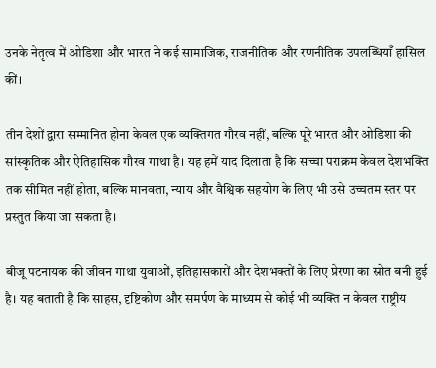उनके नेतृत्व में ओडिशा और भारत ने कई सामाजिक, राजनीतिक और रणनीतिक उपलब्धियाँ हासिल कीं।

तीन देशों द्वारा सम्मानित होना केवल एक व्यक्तिगत गौरव नहीं, बल्कि पूरे भारत और ओडिशा की सांस्कृतिक और ऐतिहासिक गौरव गाथा है। यह हमें याद दिलाता है कि सच्चा पराक्रम केवल देशभक्ति तक सीमित नहीं होता, बल्कि मानवता, न्याय और वैश्विक सहयोग के लिए भी उसे उच्चतम स्तर पर प्रस्तुत किया जा सकता है।

बीजू पटनायक की जीवन गाथा युवाओं, इतिहासकारों और देशभक्तों के लिए प्रेरणा का स्रोत बनी हुई है। यह बताती है कि साहस, दृष्टिकोण और समर्पण के माध्यम से कोई भी व्यक्ति न केवल राष्ट्रीय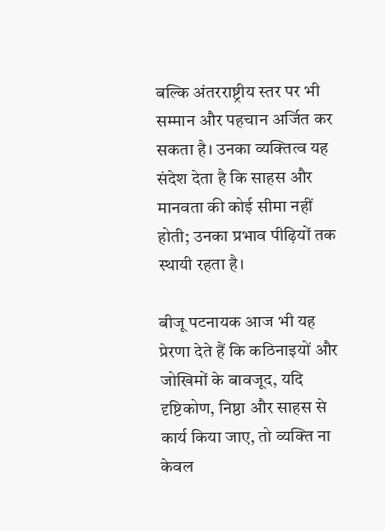बल्कि अंतरराष्ट्रीय स्तर पर भी सम्मान और पहचान अर्जित कर सकता है। उनका व्यक्तित्व यह संदेश देता है कि साहस और मानवता की कोई सीमा नहीं होती; उनका प्रभाव पीढ़ियों तक स्थायी रहता है।

बीजू पटनायक आज भी यह प्रेरणा देते हैं कि कठिनाइयों और जोखिमों के बावजूद, यदि दृष्टिकोण, निष्ठा और साहस से कार्य किया जाए, तो व्यक्ति ना केवल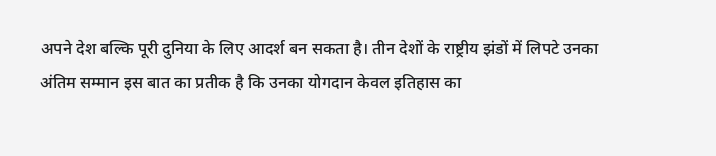अपने देश बल्कि पूरी दुनिया के लिए आदर्श बन सकता है। तीन देशों के राष्ट्रीय झंडों में लिपटे उनका अंतिम सम्मान इस बात का प्रतीक है कि उनका योगदान केवल इतिहास का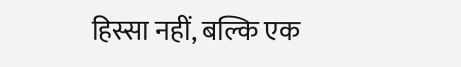हिस्सा नहीं, बल्कि एक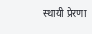स्थायी प्रेरणा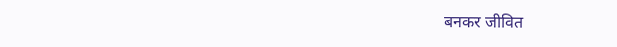बनकर जीवित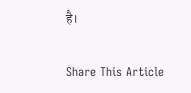है।

Share This Article